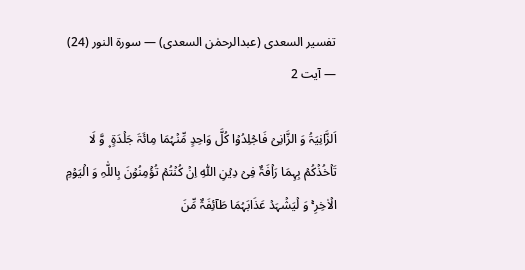تفسیر السعدی (عبدالرحمٰن السعدی) — سورۃ النور (24) — آیت 2

اَلزَّانِیَۃُ وَ الزَّانِیۡ فَاجۡلِدُوۡا کُلَّ وَاحِدٍ مِّنۡہُمَا مِائَۃَ جَلۡدَۃٍ ۪ وَّ لَا تَاۡخُذۡکُمۡ بِہِمَا رَاۡفَۃٌ فِیۡ دِیۡنِ اللّٰہِ اِنۡ کُنۡتُمۡ تُؤۡمِنُوۡنَ بِاللّٰہِ وَ الۡیَوۡمِ الۡاٰخِرِ ۚ وَ لۡیَشۡہَدۡ عَذَابَہُمَا طَآئِفَۃٌ مِّنَ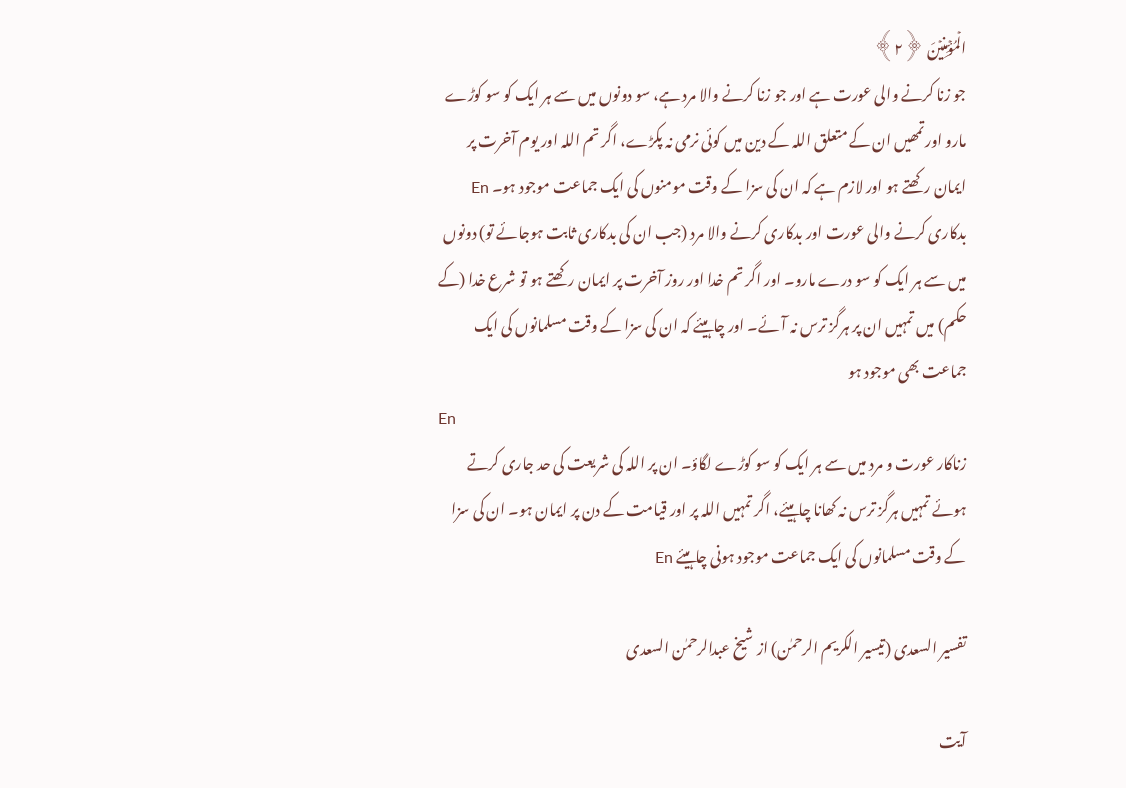الۡمُؤۡمِنِیۡنَ ﴿۲﴾
جو زنا کرنے والی عورت ہے اور جو زنا کرنے والا مرد ہے، سو دونوں میں سے ہر ایک کو سو کوڑے مارو اور تمھیں ان کے متعلق اللہ کے دین میں کوئی نرمی نہ پکڑے، اگر تم اللہ اور یوم آخرت پر ایمان رکھتے ہو اور لازم ہے کہ ان کی سزا کے وقت مومنوں کی ایک جماعت موجود ہو۔ En
بدکاری کرنے والی عورت اور بدکاری کرنے والا مرد (جب ان کی بدکاری ثابت ہوجائے تو) دونوں میں سے ہر ایک کو سو درے مارو۔ اور اگر تم خدا اور روز آخرت پر ایمان رکھتے ہو تو شرع خدا (کے حکم) میں تمہیں ان پر ہرگز ترس نہ آئے۔ اور چاہیئے کہ ان کی سزا کے وقت مسلمانوں کی ایک جماعت بھی موجود ہو
En
زناکار عورت و مرد میں سے ہر ایک کو سو کوڑے لگاؤ۔ ان پر اللہ کی شریعت کی حد جاری کرتے ہوئے تمہیں ہرگز ترس نہ کھانا چاہیئے، اگر تمہیں اللہ پر اور قیامت کے دن پر ایمان ہو۔ ان کی سزا کے وقت مسلمانوں کی ایک جماعت موجود ہونی چاہیئے En

تفسیر السعدی (تیسیر الکریم الرحمٰن) از شیخ عبدالرحمٰن السعدی

آیت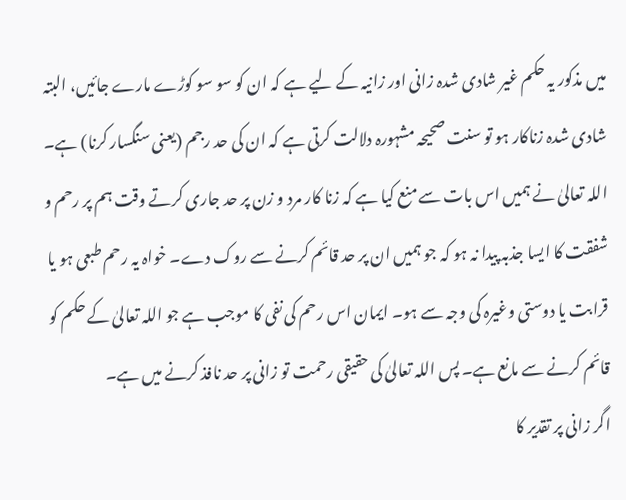میں مذکور یہ حکم غیر شادی شدہ زانی اور زانیہ کے لیے ہے کہ ان کو سو سو کوڑے مارے جائیں، البتہ شادی شدہ زناکار ہو تو سنت صحیحہ مشہورہ دلالت کرتی ہے کہ ان کی حد رجم (یعنی سنگسار کرنا) ہے۔ اللہ تعالیٰ نے ہمیں اس بات سے منع کیا ہے کہ زنا کار مرد و زن پر حد جاری کرتے وقت ہم پر رحم و شفقت کا ایسا جذبہ پیدا نہ ہو کہ جو ہمیں ان پر حد قائم کرنے سے روک دے۔ خواہ یہ رحم طبعی ہو یا قرابت یا دوستی وغیرہ کی وجہ سے ہو۔ ایمان اس رحم کی نفی کا موجب ہے جو اللہ تعالیٰ کے حکم کو قائم کرنے سے مانع ہے۔ پس اللہ تعالیٰ کی حقیقی رحمت تو زانی پر حد نافذ کرنے میں ہے۔
اگر زانی پر تقدیر کا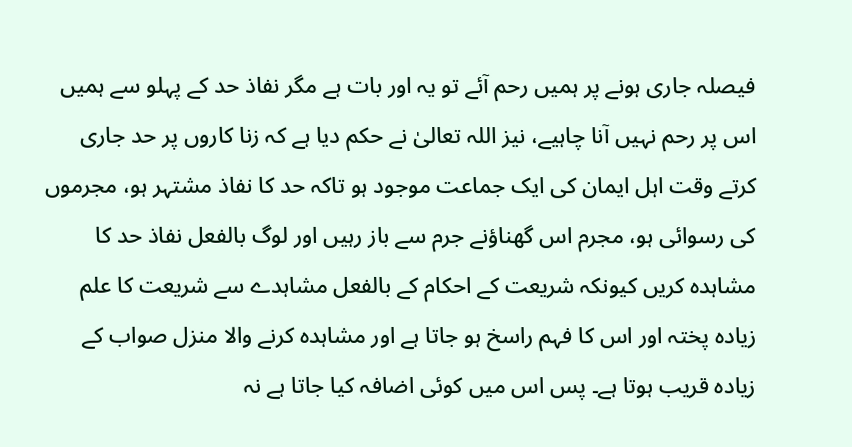فیصلہ جاری ہونے پر ہمیں رحم آئے تو یہ اور بات ہے مگر نفاذ حد کے پہلو سے ہمیں اس پر رحم نہیں آنا چاہیے، نیز اللہ تعالیٰ نے حکم دیا ہے کہ زنا کاروں پر حد جاری کرتے وقت اہل ایمان کی ایک جماعت موجود ہو تاکہ حد کا نفاذ مشتہر ہو، مجرموں کی رسوائی ہو، مجرم اس گھناؤنے جرم سے باز رہیں اور لوگ بالفعل نفاذ حد کا مشاہدہ کریں کیونکہ شریعت کے احکام کے بالفعل مشاہدے سے شریعت کا علم زیادہ پختہ اور اس کا فہم راسخ ہو جاتا ہے اور مشاہدہ کرنے والا منزل صواب کے زیادہ قریب ہوتا ہے۔ پس اس میں کوئی اضافہ کیا جاتا ہے نہ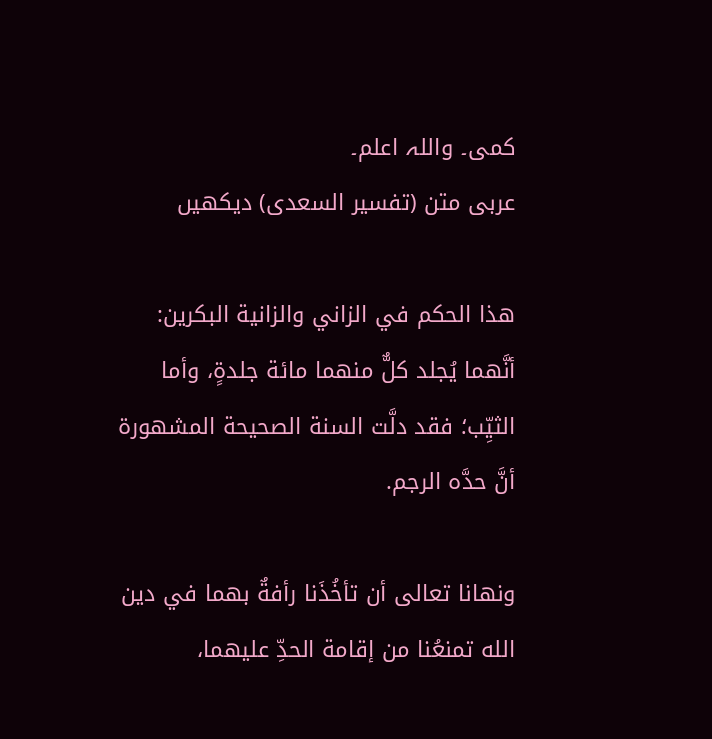کمی۔ واللہ اعلم۔
عربی متن (تفسیر السعدی) دیکھیں

هذا الحكم في الزاني والزانية البكرين: أنَّهما يُجلد كلٌّ منهما مائة جلدةٍ، وأما الثيِّب؛ فقد دلَّت السنة الصحيحة المشهورة أنَّ حدَّه الرجم.

ونهانا تعالى أن تأخُذَنا رأفةٌ بهما في دين الله تمنعُنا من إقامة الحدِّ عليهما،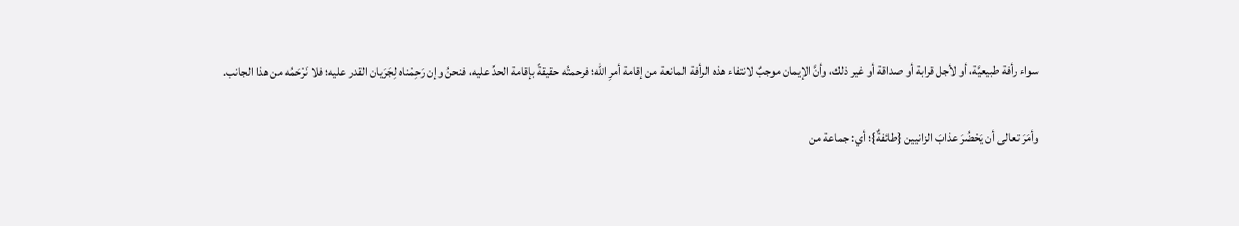سواء رأفة طبيعيَّة، أو لأجل قرابة أو صداقة أو غير ذلك، وأنَّ الإيمان موجبٌ لانتفاء هذه الرأفة المانعة من إقامة أمرِ الله؛ فرحمتُه حقيقةً بإقامة الحدِّ عليه، فنحنُ وإن رَحِمْناه لِجَرَيان القدر عليه؛ فلا نَرْحَمُه من هذا الجانب.

وأمَرَ تعالى أن يَحْضُرَ عذابَ الزانيين {طائفةٌ}؛ أي: جماعة من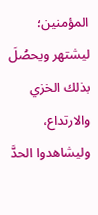المؤمنين؛ ليشتهر ويحصُلَ بذلك الخزي والارتداع، وليشاهدوا الحدَّ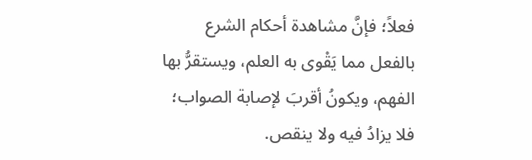فعلاً؛ فإنَّ مشاهدة أحكام الشرع بالفعل مما يَقْوى به العلم، ويستقرُّ بها الفهم، ويكونُ أقربَ لإصابة الصواب؛ فلا يزادُ فيه ولا ينقص.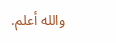والله أعلم.